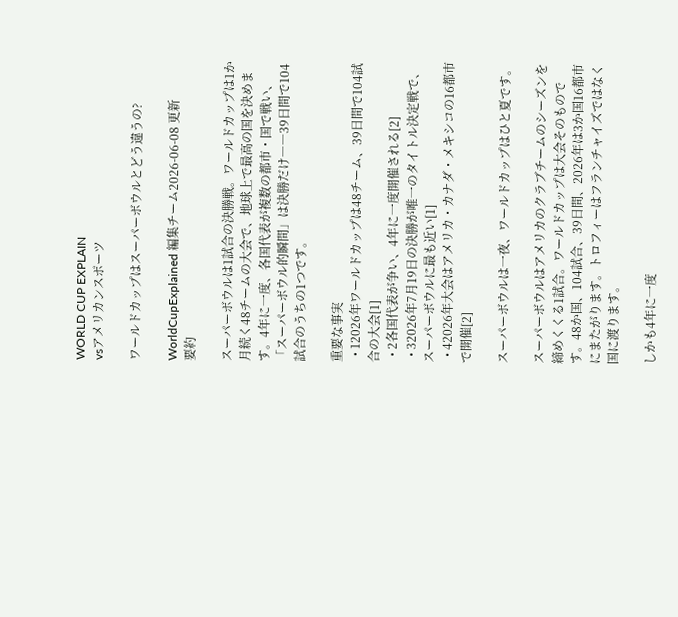WORLD CUP EXPLAIN
vsアメリカンスポーツ

ワールドカップはスーパーボウルとどう違うの?

WorldCupExplained 編集チーム2026-06-08 更新
要約

スーパーボウルは1試合の決勝戦。ワールドカップは1か月続く48チームの大会で、地球上で最高の国を決めます。4年に一度、各国代表が複数の都市・国で戦い、「スーパーボウル的瞬間」は決勝だけ――39日間で104試合のうちの1つです。

重要な事実
  • 12026年ワールドカップは48チーム、39日間で104試合の大会[1]
  • 2各国代表が争い、4年に一度開催される[2]
  • 32026年7月19日の決勝が唯一のタイトル決定戦で、スーパーボウルに最も近い[1]
  • 42026年大会はアメリカ・カナダ・メキシコの16都市で開催[2]

スーパーボウルは一夜、ワールドカップはひと夏です。

スーパーボウルはアメリカのクラブチームのシーズンを締めくくる1試合。ワールドカップは大会そのものです。48か国、104試合、39日間、2026年は3か国16都市にまたがります。トロフィーはフランチャイズではなく国に渡ります。

しかも4年に一度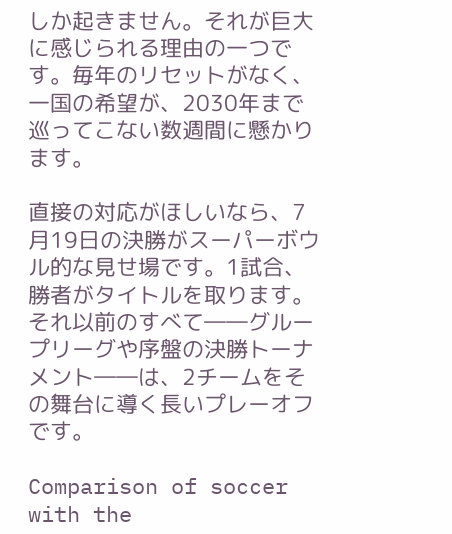しか起きません。それが巨大に感じられる理由の一つです。毎年のリセットがなく、一国の希望が、2030年まで巡ってこない数週間に懸かります。

直接の対応がほしいなら、7月19日の決勝がスーパーボウル的な見せ場です。1試合、勝者がタイトルを取ります。それ以前のすべて――グループリーグや序盤の決勝トーナメント――は、2チームをその舞台に導く長いプレーオフです。

Comparison of soccer with the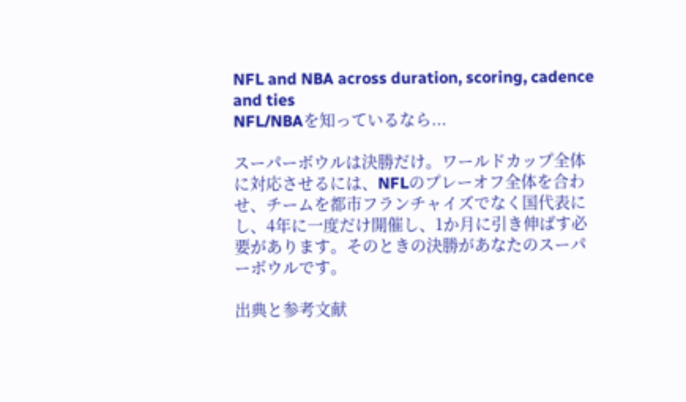NFL and NBA across duration, scoring, cadence and ties
NFL/NBAを知っているなら...

スーパーボウルは決勝だけ。ワールドカップ全体に対応させるには、NFLのプレーオフ全体を合わせ、チームを都市フランチャイズでなく国代表にし、4年に一度だけ開催し、1か月に引き伸ばす必要があります。そのときの決勝があなたのスーパーボウルです。

出典と参考文献